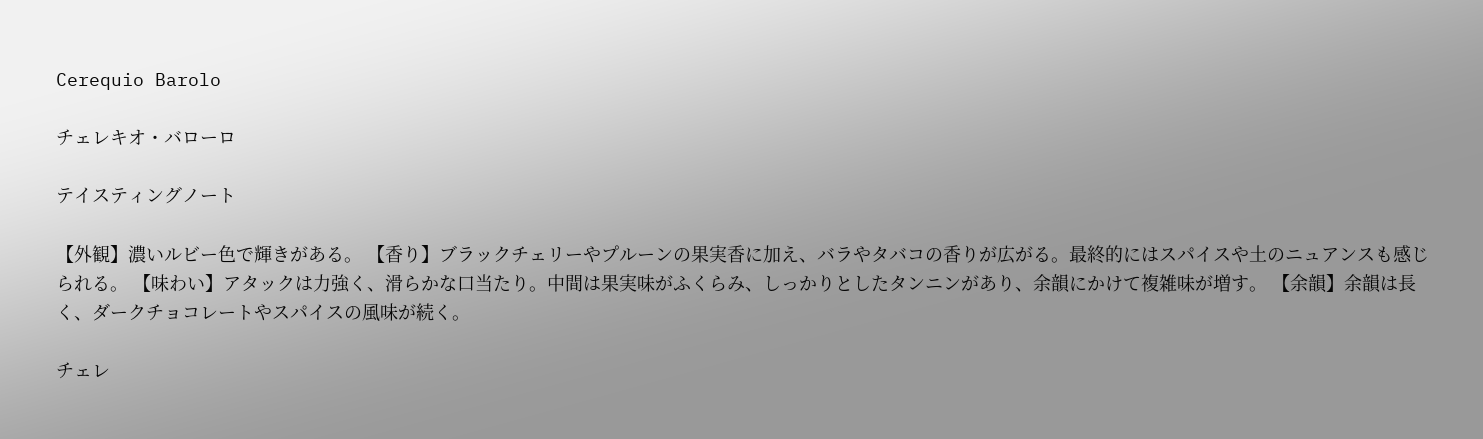Cerequio Barolo

チェレキオ・バローロ

テイスティングノート

【外観】濃いルビー色で輝きがある。 【香り】ブラックチェリーやプルーンの果実香に加え、バラやタバコの香りが広がる。最終的にはスパイスや土のニュアンスも感じられる。 【味わい】アタックは力強く、滑らかな口当たり。中間は果実味がふくらみ、しっかりとしたタンニンがあり、余韻にかけて複雑味が増す。 【余韻】余韻は長く、ダークチョコレートやスパイスの風味が続く。

チェレ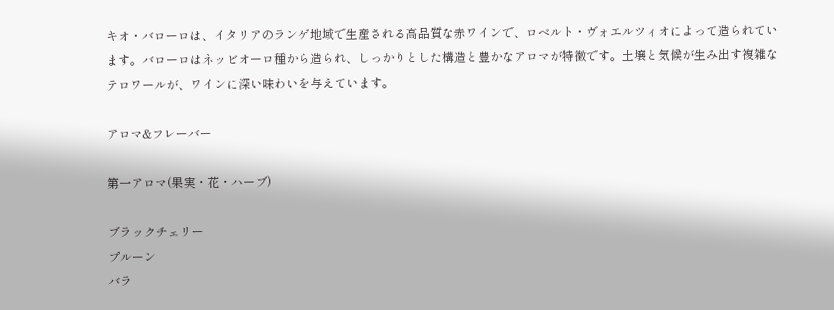キオ・バローロは、イタリアのランゲ地域で生産される高品質な赤ワインで、ロベルト・ヴォエルツィオによって造られています。バローロはネッビオーロ種から造られ、しっかりとした構造と豊かなアロマが特徴です。土壌と気候が生み出す複雑なテロワールが、ワインに深い味わいを与えています。

アロマ&フレーバー

第一アロマ(果実・花・ハーブ)

ブラックチェリー
プルーン
バラ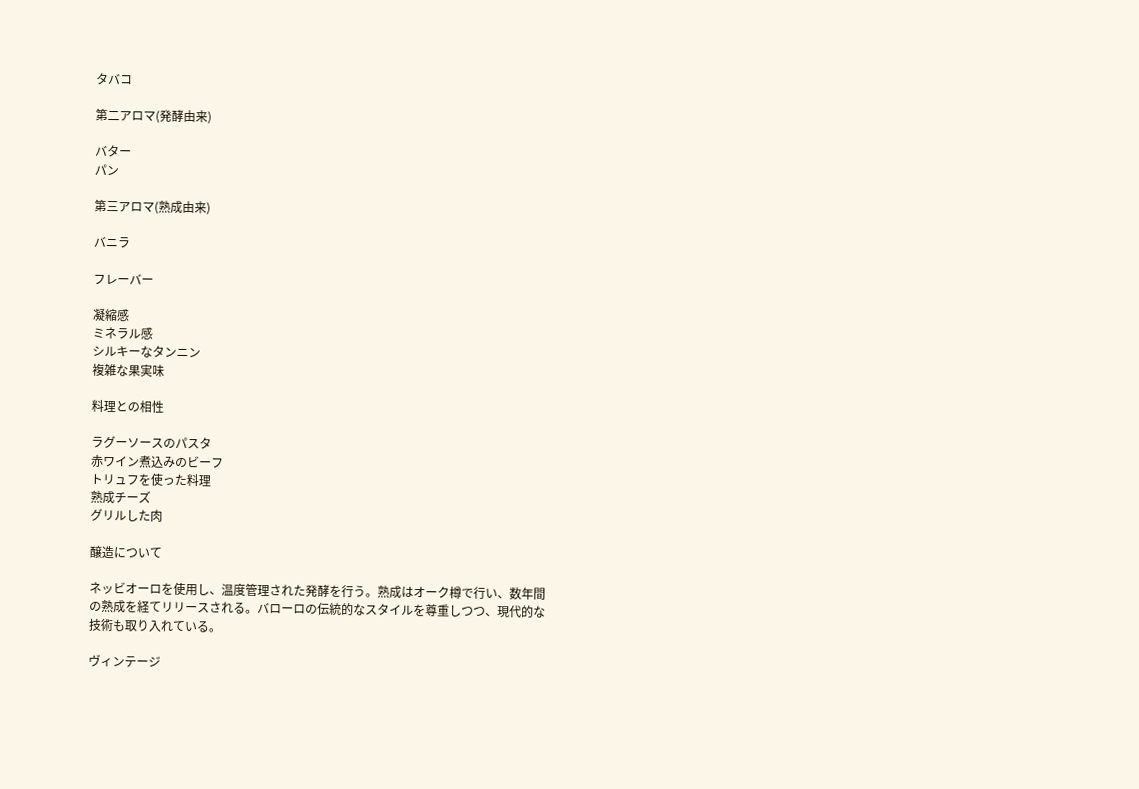タバコ

第二アロマ(発酵由来)

バター
パン

第三アロマ(熟成由来)

バニラ

フレーバー

凝縮感
ミネラル感
シルキーなタンニン
複雑な果実味

料理との相性

ラグーソースのパスタ
赤ワイン煮込みのビーフ
トリュフを使った料理
熟成チーズ
グリルした肉

醸造について

ネッビオーロを使用し、温度管理された発酵を行う。熟成はオーク樽で行い、数年間の熟成を経てリリースされる。バローロの伝統的なスタイルを尊重しつつ、現代的な技術も取り入れている。

ヴィンテージ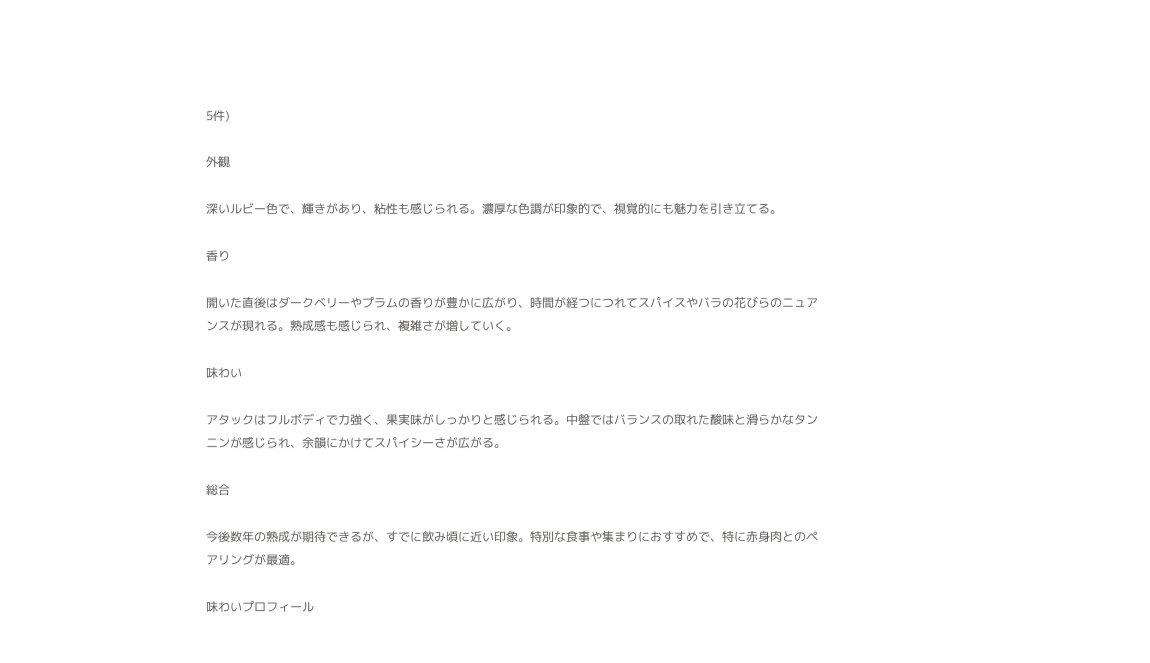5件)

外観

深いルビー色で、輝きがあり、粘性も感じられる。濃厚な色調が印象的で、視覚的にも魅力を引き立てる。

香り

開いた直後はダークベリーやプラムの香りが豊かに広がり、時間が経つにつれてスパイスやバラの花びらのニュアンスが現れる。熟成感も感じられ、複雑さが増していく。

味わい

アタックはフルボディで力強く、果実味がしっかりと感じられる。中盤ではバランスの取れた酸味と滑らかなタンニンが感じられ、余韻にかけてスパイシーさが広がる。

総合

今後数年の熟成が期待できるが、すでに飲み頃に近い印象。特別な食事や集まりにおすすめで、特に赤身肉とのペアリングが最適。

味わいプロフィール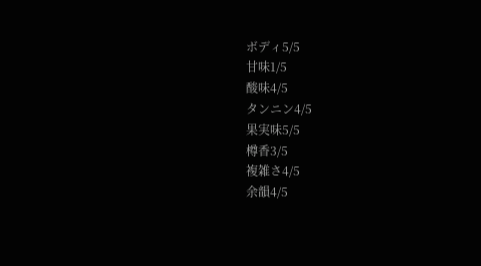ボディ5/5
甘味1/5
酸味4/5
タンニン4/5
果実味5/5
樽香3/5
複雑さ4/5
余韻4/5